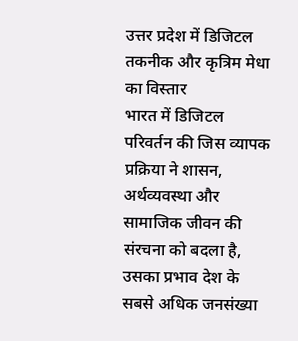उत्तर प्रदेश में डिजिटल तकनीक और कृत्रिम मेधा का विस्तार
भारत में डिजिटल परिवर्तन की जिस व्यापक प्रक्रिया ने शासन, अर्थव्यवस्था और सामाजिक जीवन की संरचना को बदला है, उसका प्रभाव देश के सबसे अधिक जनसंख्या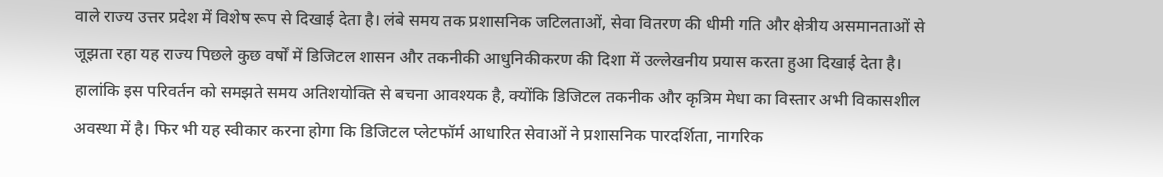वाले राज्य उत्तर प्रदेश में विशेष रूप से दिखाई देता है। लंबे समय तक प्रशासनिक जटिलताओं, सेवा वितरण की धीमी गति और क्षेत्रीय असमानताओं से जूझता रहा यह राज्य पिछले कुछ वर्षों में डिजिटल शासन और तकनीकी आधुनिकीकरण की दिशा में उल्लेखनीय प्रयास करता हुआ दिखाई देता है। हालांकि इस परिवर्तन को समझते समय अतिशयोक्ति से बचना आवश्यक है, क्योंकि डिजिटल तकनीक और कृत्रिम मेधा का विस्तार अभी विकासशील अवस्था में है। फिर भी यह स्वीकार करना होगा कि डिजिटल प्लेटफॉर्म आधारित सेवाओं ने प्रशासनिक पारदर्शिता, नागरिक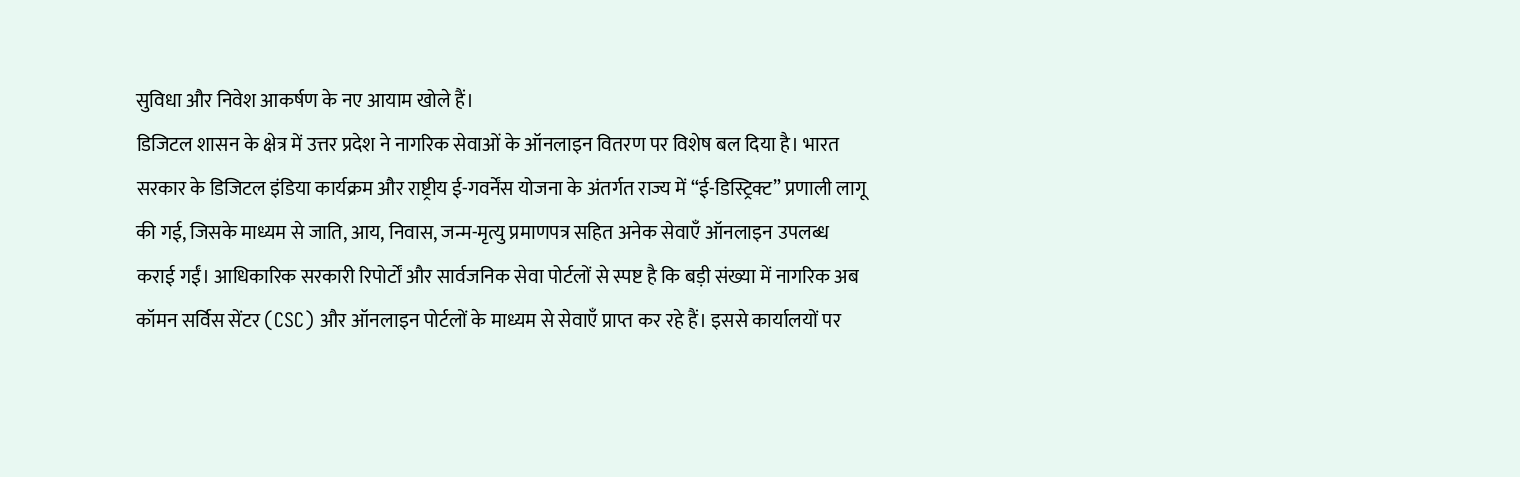सुविधा और निवेश आकर्षण के नए आयाम खोले हैं।
डिजिटल शासन के क्षेत्र में उत्तर प्रदेश ने नागरिक सेवाओं के ऑनलाइन वितरण पर विशेष बल दिया है। भारत सरकार के डिजिटल इंडिया कार्यक्रम और राष्ट्रीय ई-गवर्नेंस योजना के अंतर्गत राज्य में “ई-डिस्ट्रिक्ट” प्रणाली लागू की गई, जिसके माध्यम से जाति, आय, निवास, जन्म-मृत्यु प्रमाणपत्र सहित अनेक सेवाएँ ऑनलाइन उपलब्ध कराई गईं। आधिकारिक सरकारी रिपोर्टों और सार्वजनिक सेवा पोर्टलों से स्पष्ट है कि बड़ी संख्या में नागरिक अब कॉमन सर्विस सेंटर (CSC) और ऑनलाइन पोर्टलों के माध्यम से सेवाएँ प्राप्त कर रहे हैं। इससे कार्यालयों पर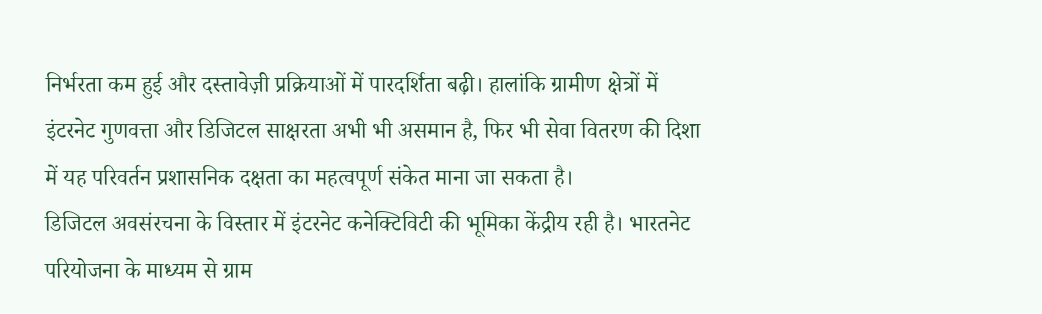निर्भरता कम हुई और दस्तावेज़ी प्रक्रियाओं में पारदर्शिता बढ़ी। हालांकि ग्रामीण क्षेत्रों में इंटरनेट गुणवत्ता और डिजिटल साक्षरता अभी भी असमान है, फिर भी सेवा वितरण की दिशा में यह परिवर्तन प्रशासनिक दक्षता का महत्वपूर्ण संकेत माना जा सकता है।
डिजिटल अवसंरचना के विस्तार में इंटरनेट कनेक्टिविटी की भूमिका केंद्रीय रही है। भारतनेट परियोजना के माध्यम से ग्राम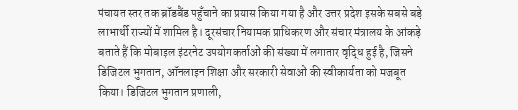पंचायत स्तर तक ब्रॉडबैंड पहुँचाने का प्रयास किया गया है और उत्तर प्रदेश इसके सबसे बड़े लाभार्थी राज्यों में शामिल है। दूरसंचार नियामक प्राधिकरण और संचार मंत्रालय के आंकड़े बताते हैं कि मोबाइल इंटरनेट उपयोगकर्ताओं की संख्या में लगातार वृद्धि हुई है, जिसने डिजिटल भुगतान, ऑनलाइन शिक्षा और सरकारी सेवाओं की स्वीकार्यता को मजबूत किया। डिजिटल भुगतान प्रणाली,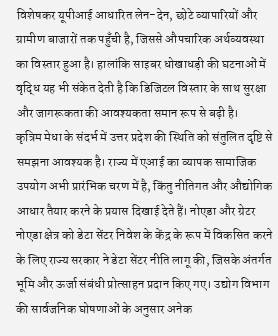विशेषकर यूपीआई आधारित लेन-देन, छोटे व्यापारियों और ग्रामीण बाजारों तक पहुँची है, जिससे औपचारिक अर्थव्यवस्था का विस्तार हुआ है। हालांकि साइबर धोखाधड़ी की घटनाओं में वृद्धि यह भी संकेत देती है कि डिजिटल विस्तार के साथ सुरक्षा और जागरूकता की आवश्यकता समान रूप से बढ़ी है।
कृत्रिम मेधा के संदर्भ में उत्तर प्रदेश की स्थिति को संतुलित दृष्टि से समझना आवश्यक है। राज्य में एआई का व्यापक सामाजिक उपयोग अभी प्रारंभिक चरण में है, किंतु नीतिगत और औद्योगिक आधार तैयार करने के प्रयास दिखाई देते हैं। नोएडा और ग्रेटर नोएडा क्षेत्र को डेटा सेंटर निवेश के केंद्र के रूप में विकसित करने के लिए राज्य सरकार ने डेटा सेंटर नीति लागू की, जिसके अंतर्गत भूमि और ऊर्जा संबंधी प्रोत्साहन प्रदान किए गए। उद्योग विभाग की सार्वजनिक घोषणाओं के अनुसार अनेक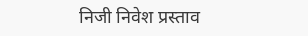निजी निवेश प्रस्ताव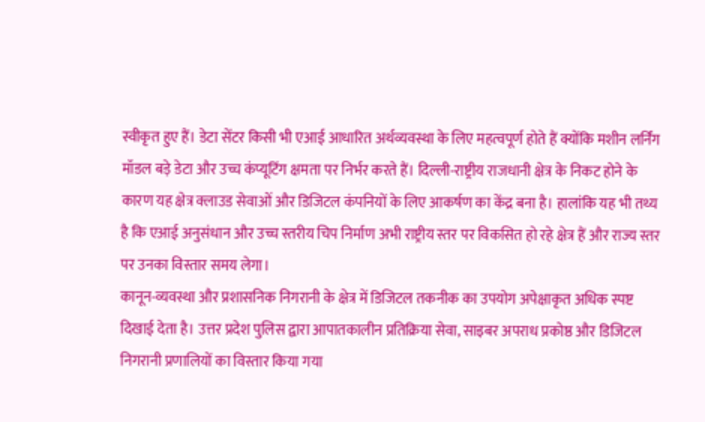स्वीकृत हुए हैं। डेटा सेंटर किसी भी एआई आधारित अर्थव्यवस्था के लिए महत्वपूर्ण होते हैं क्योंकि मशीन लर्निंग मॉडल बड़े डेटा और उच्च कंप्यूटिंग क्षमता पर निर्भर करते हैं। दिल्ली-राष्ट्रीय राजधानी क्षेत्र के निकट होने के कारण यह क्षेत्र क्लाउड सेवाओं और डिजिटल कंपनियों के लिए आकर्षण का केंद्र बना है। हालांकि यह भी तथ्य है कि एआई अनुसंधान और उच्च स्तरीय चिप निर्माण अभी राष्ट्रीय स्तर पर विकसित हो रहे क्षेत्र हैं और राज्य स्तर पर उनका विस्तार समय लेगा।
कानून-व्यवस्था और प्रशासनिक निगरानी के क्षेत्र में डिजिटल तकनीक का उपयोग अपेक्षाकृत अधिक स्पष्ट दिखाई देता है। उत्तर प्रदेश पुलिस द्वारा आपातकालीन प्रतिक्रिया सेवा, साइबर अपराध प्रकोष्ठ और डिजिटल निगरानी प्रणालियों का विस्तार किया गया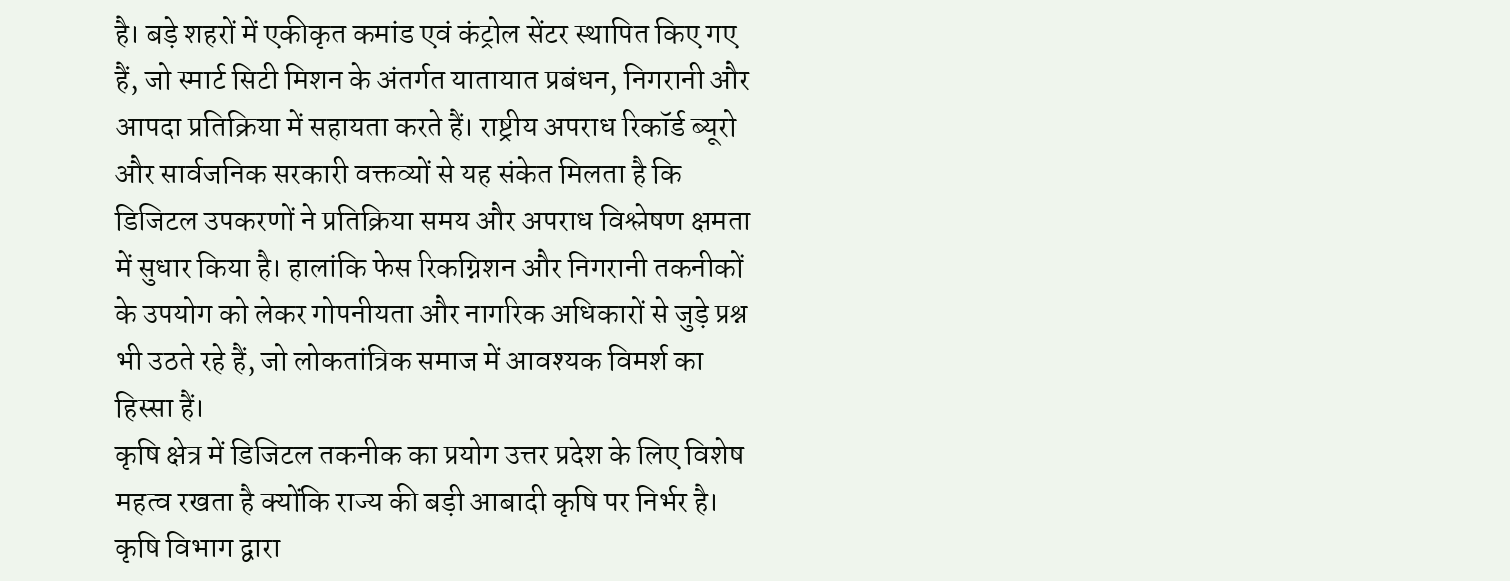है। बड़े शहरों में एकीकृत कमांड एवं कंट्रोल सेंटर स्थापित किए गए हैं, जो स्मार्ट सिटी मिशन के अंतर्गत यातायात प्रबंधन, निगरानी और आपदा प्रतिक्रिया में सहायता करते हैं। राष्ट्रीय अपराध रिकॉर्ड ब्यूरो और सार्वजनिक सरकारी वक्तव्यों से यह संकेत मिलता है कि डिजिटल उपकरणों ने प्रतिक्रिया समय और अपराध विश्लेषण क्षमता में सुधार किया है। हालांकि फेस रिकग्निशन और निगरानी तकनीकों के उपयोग को लेकर गोपनीयता और नागरिक अधिकारों से जुड़े प्रश्न भी उठते रहे हैं, जो लोकतांत्रिक समाज में आवश्यक विमर्श का हिस्सा हैं।
कृषि क्षेत्र में डिजिटल तकनीक का प्रयोग उत्तर प्रदेश के लिए विशेष महत्व रखता है क्योंकि राज्य की बड़ी आबादी कृषि पर निर्भर है। कृषि विभाग द्वारा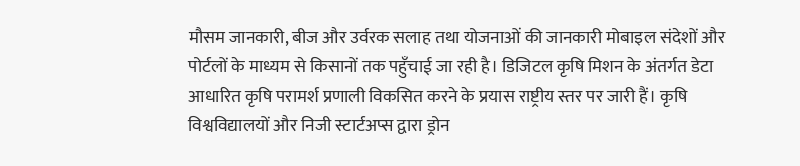मौसम जानकारी, बीज और उर्वरक सलाह तथा योजनाओं की जानकारी मोबाइल संदेशों और पोर्टलों के माध्यम से किसानों तक पहुँचाई जा रही है। डिजिटल कृषि मिशन के अंतर्गत डेटा आधारित कृषि परामर्श प्रणाली विकसित करने के प्रयास राष्ट्रीय स्तर पर जारी हैं। कृषि विश्वविद्यालयों और निजी स्टार्टअप्स द्वारा ड्रोन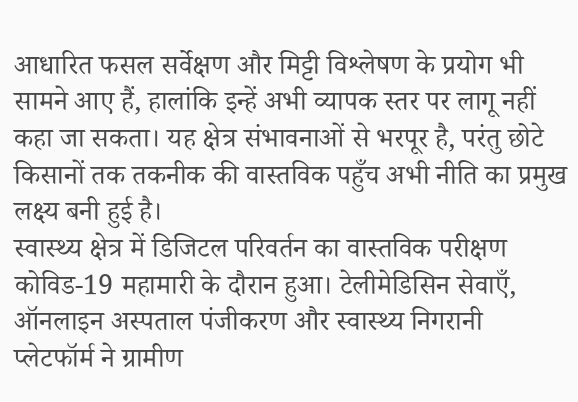आधारित फसल सर्वेक्षण और मिट्टी विश्लेषण के प्रयोग भी सामने आए हैं, हालांकि इन्हें अभी व्यापक स्तर पर लागू नहीं कहा जा सकता। यह क्षेत्र संभावनाओं से भरपूर है, परंतु छोटे किसानों तक तकनीक की वास्तविक पहुँच अभी नीति का प्रमुख लक्ष्य बनी हुई है।
स्वास्थ्य क्षेत्र में डिजिटल परिवर्तन का वास्तविक परीक्षण कोविड-19 महामारी के दौरान हुआ। टेलीमेडिसिन सेवाएँ, ऑनलाइन अस्पताल पंजीकरण और स्वास्थ्य निगरानी प्लेटफॉर्म ने ग्रामीण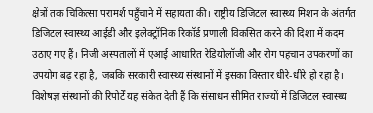क्षेत्रों तक चिकित्सा परामर्श पहुँचाने में सहायता की। राष्ट्रीय डिजिटल स्वास्थ्य मिशन के अंतर्गत डिजिटल स्वास्थ्य आईडी और इलेक्ट्रॉनिक रिकॉर्ड प्रणाली विकसित करने की दिशा में कदम उठाए गए हैं। निजी अस्पतालों में एआई आधारित रेडियोलॉजी और रोग पहचान उपकरणों का उपयोग बढ़ रहा है, जबकि सरकारी स्वास्थ्य संस्थानों में इसका विस्तार धीरे-धीरे हो रहा है। विशेषज्ञ संस्थानों की रिपोर्टें यह संकेत देती हैं कि संसाधन सीमित राज्यों में डिजिटल स्वास्थ्य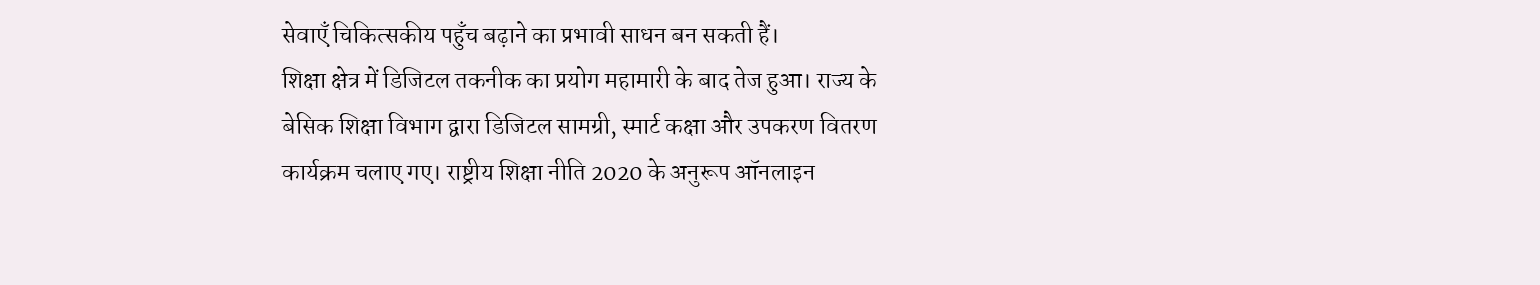सेवाएँ चिकित्सकीय पहुँच बढ़ाने का प्रभावी साधन बन सकती हैं।
शिक्षा क्षेत्र में डिजिटल तकनीक का प्रयोग महामारी के बाद तेज हुआ। राज्य के बेसिक शिक्षा विभाग द्वारा डिजिटल सामग्री, स्मार्ट कक्षा और उपकरण वितरण कार्यक्रम चलाए गए। राष्ट्रीय शिक्षा नीति 2020 के अनुरूप ऑनलाइन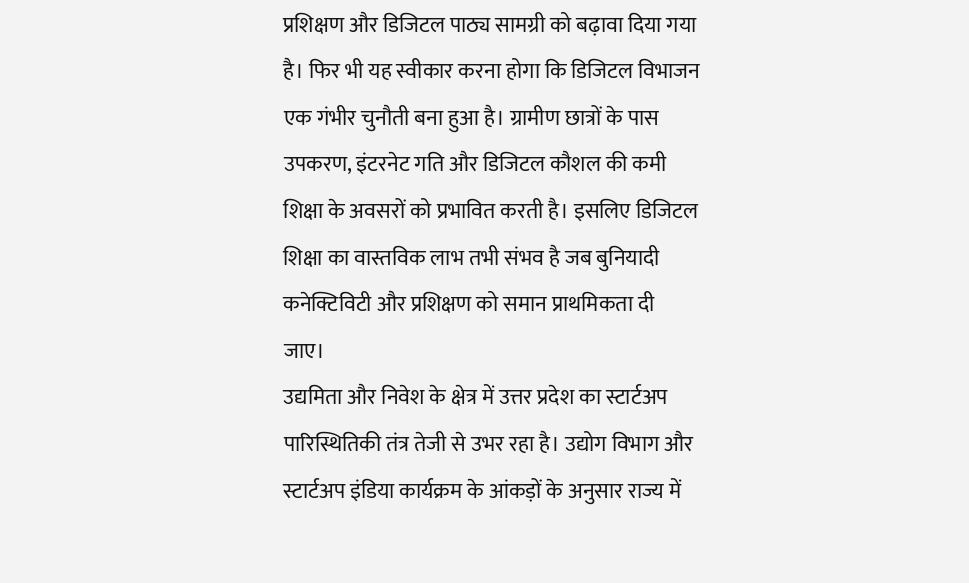प्रशिक्षण और डिजिटल पाठ्य सामग्री को बढ़ावा दिया गया है। फिर भी यह स्वीकार करना होगा कि डिजिटल विभाजन एक गंभीर चुनौती बना हुआ है। ग्रामीण छात्रों के पास उपकरण, इंटरनेट गति और डिजिटल कौशल की कमी शिक्षा के अवसरों को प्रभावित करती है। इसलिए डिजिटल शिक्षा का वास्तविक लाभ तभी संभव है जब बुनियादी कनेक्टिविटी और प्रशिक्षण को समान प्राथमिकता दी जाए।
उद्यमिता और निवेश के क्षेत्र में उत्तर प्रदेश का स्टार्टअप पारिस्थितिकी तंत्र तेजी से उभर रहा है। उद्योग विभाग और स्टार्टअप इंडिया कार्यक्रम के आंकड़ों के अनुसार राज्य में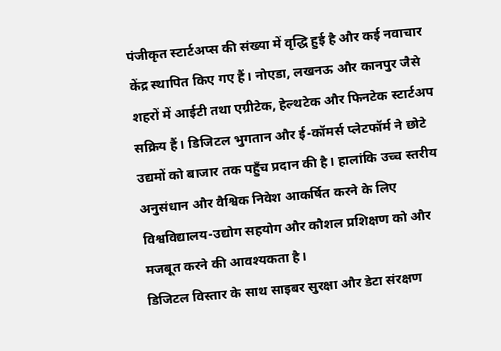पंजीकृत स्टार्टअप्स की संख्या में वृद्धि हुई है और कई नवाचार केंद्र स्थापित किए गए हैं। नोएडा, लखनऊ और कानपुर जैसे शहरों में आईटी तथा एग्रीटेक, हेल्थटेक और फिनटेक स्टार्टअप सक्रिय हैं। डिजिटल भुगतान और ई-कॉमर्स प्लेटफॉर्म ने छोटे उद्यमों को बाजार तक पहुँच प्रदान की है। हालांकि उच्च स्तरीय अनुसंधान और वैश्विक निवेश आकर्षित करने के लिए विश्वविद्यालय-उद्योग सहयोग और कौशल प्रशिक्षण को और मजबूत करने की आवश्यकता है।
डिजिटल विस्तार के साथ साइबर सुरक्षा और डेटा संरक्षण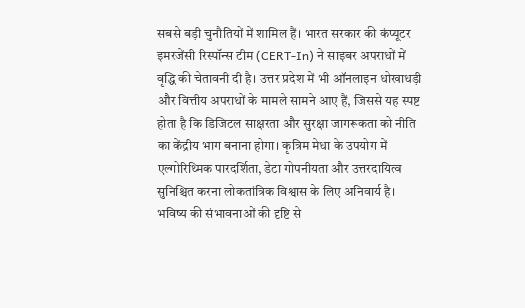सबसे बड़ी चुनौतियों में शामिल हैं। भारत सरकार की कंप्यूटर इमरजेंसी रिस्पॉन्स टीम (CERT-In) ने साइबर अपराधों में वृद्धि की चेतावनी दी है। उत्तर प्रदेश में भी ऑनलाइन धोखाधड़ी और वित्तीय अपराधों के मामले सामने आए हैं, जिससे यह स्पष्ट होता है कि डिजिटल साक्षरता और सुरक्षा जागरूकता को नीति का केंद्रीय भाग बनाना होगा। कृत्रिम मेधा के उपयोग में एल्गोरिथ्मिक पारदर्शिता, डेटा गोपनीयता और उत्तरदायित्व सुनिश्चित करना लोकतांत्रिक विश्वास के लिए अनिवार्य है।
भविष्य की संभावनाओं की दृष्टि से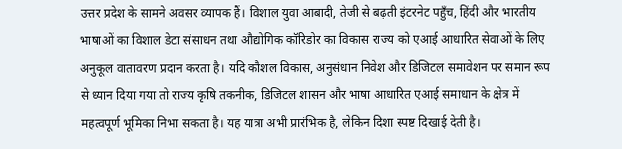उत्तर प्रदेश के सामने अवसर व्यापक हैं। विशाल युवा आबादी, तेजी से बढ़ती इंटरनेट पहुँच, हिंदी और भारतीय भाषाओं का विशाल डेटा संसाधन तथा औद्योगिक कॉरिडोर का विकास राज्य को एआई आधारित सेवाओं के लिए अनुकूल वातावरण प्रदान करता है। यदि कौशल विकास, अनुसंधान निवेश और डिजिटल समावेशन पर समान रूप से ध्यान दिया गया तो राज्य कृषि तकनीक, डिजिटल शासन और भाषा आधारित एआई समाधान के क्षेत्र में महत्वपूर्ण भूमिका निभा सकता है। यह यात्रा अभी प्रारंभिक है, लेकिन दिशा स्पष्ट दिखाई देती है।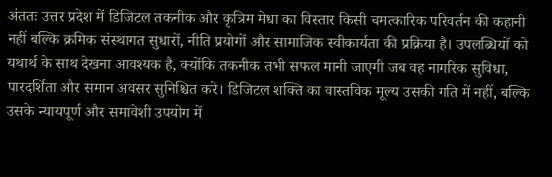अंततः उत्तर प्रदेश में डिजिटल तकनीक और कृत्रिम मेधा का विस्तार किसी चमत्कारिक परिवर्तन की कहानी नहीं बल्कि क्रमिक संस्थागत सुधारों, नीति प्रयोगों और सामाजिक स्वीकार्यता की प्रक्रिया है। उपलब्धियों को यथार्थ के साथ देखना आवश्यक है, क्योंकि तकनीक तभी सफल मानी जाएगी जब वह नागरिक सुविधा, पारदर्शिता और समान अवसर सुनिश्चित करे। डिजिटल शक्ति का वास्तविक मूल्य उसकी गति में नहीं, बल्कि उसके न्यायपूर्ण और समावेशी उपयोग में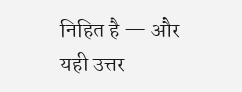निहित है — और यही उत्तर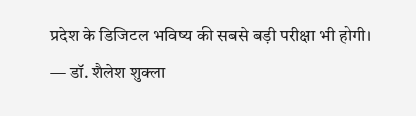प्रदेश के डिजिटल भविष्य की सबसे बड़ी परीक्षा भी होगी।
— डॉ. शैलेश शुक्ला